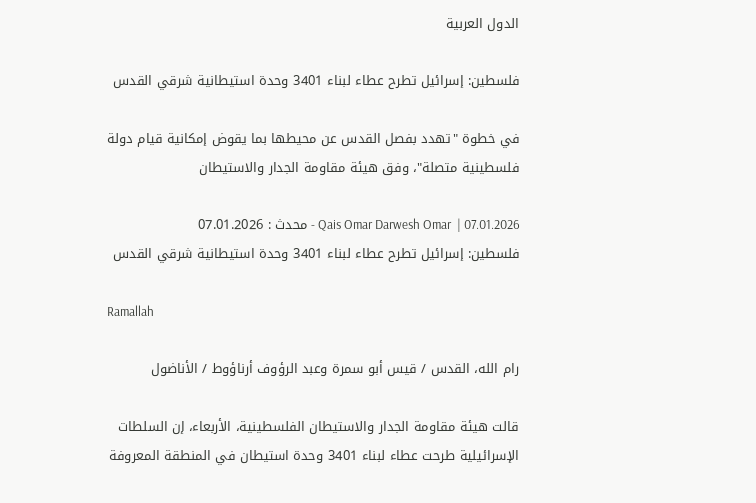الدول العربية

فلسطين: إسرائيل تطرح عطاء لبناء 3401 وحدة استيطانية شرقي القدس

في خطوة "تهدد بفصل القدس عن محيطها بما يقوض إمكانية قيام دولة فلسطينية متصلة"، وفق هيئة مقاومة الجدار والاستيطان

Qais Omar Darwesh Omar  | 07.01.2026 - محدث : 07.01.2026
فلسطين: إسرائيل تطرح عطاء لبناء 3401 وحدة استيطانية شرقي القدس

Ramallah

رام الله، القدس / قيس أبو سمرة وعبد الرؤوف أرناؤوط / الأناضول

قالت هيئة مقاومة الجدار والاستيطان الفلسطينية، الأربعاء، إن السلطات الإسرائيلية طرحت عطاء لبناء 3401 وحدة استيطان في المنطقة المعروفة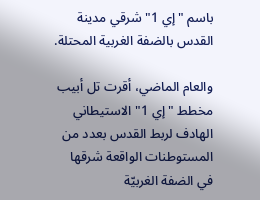باسم "إي 1" شرقي مدينة القدس بالضفة الغربية المحتلة.

والعام الماضي، أقرت تل أبيب مخطط "إي 1" الاستيطاني الهادف لربط القدس بعدد من المستوطنات الواقعة شرقها في الضفة الغربيّة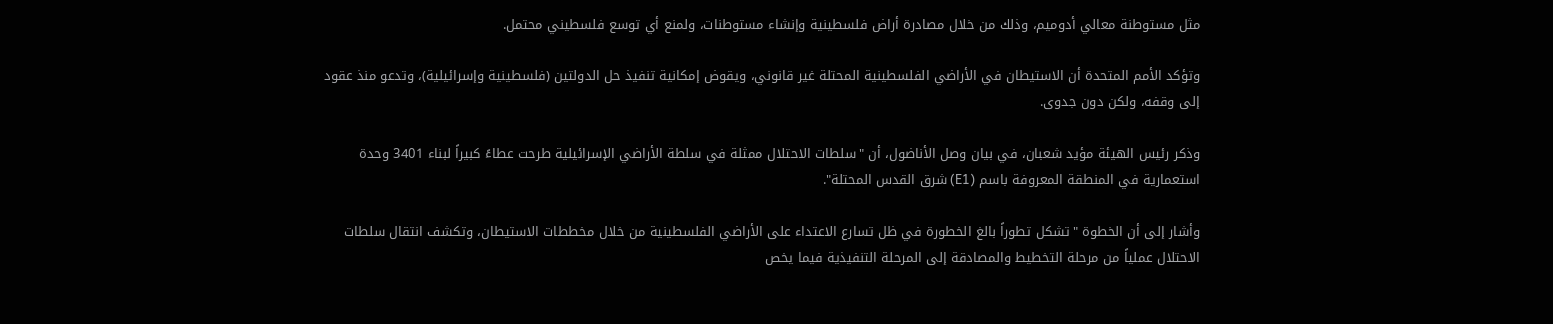مثل مستوطنة معالي أدوميم، وذلك من خلال مصادرة أراض فلسطينية وإنشاء مستوطنات، ولمنع أي توسع فلسطيني محتمل.

وتؤكد الأمم المتحدة أن الاستيطان في الأراضي الفلسطينية المحتلة غير قانوني، ويقوض إمكانية تنفيذ حل الدولتين (فلسطينية وإسرائيلية)، وتدعو منذ عقود إلى وقفه، ولكن دون جدوى.

وذكر رئيس الهيئة مؤيد شعبان، في بيان وصل الأناضول، أن "سلطات الاحتلال ممثلة في سلطة الأراضي الإسرائيلية طرحت عطاءً كبيراً لبناء 3401 وحدة استعمارية في المنطقة المعروفة باسم (E1) شرق القدس المحتلة".

وأشار إلى أن الخطوة "تشكل تطوراً بالغ الخطورة في ظل تسارع الاعتداء على الأراضي الفلسطينية من خلال مخططات الاستيطان، وتكشف انتقال سلطات الاحتلال عملياً من مرحلة التخطيط والمصادقة إلى المرحلة التنفيذية فيما يخص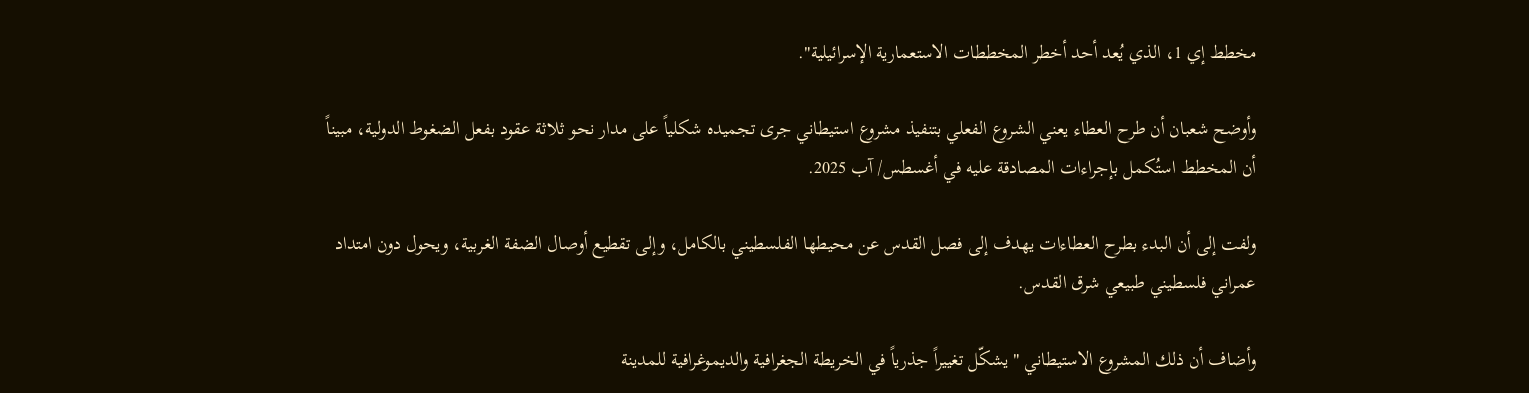مخطط إي 1، الذي يُعد أحد أخطر المخططات الاستعمارية الإسرائيلية".

وأوضح شعبان أن طرح العطاء يعني الشروع الفعلي بتنفيذ مشروع استيطاني جرى تجميده شكلياً على مدار نحو ثلاثة عقود بفعل الضغوط الدولية، مبيناً أن المخطط استُكمل بإجراءات المصادقة عليه في أغسطس/ آب 2025.

ولفت إلى أن البدء بطرح العطاءات يهدف إلى فصل القدس عن محيطها الفلسطيني بالكامل، وإلى تقطيع أوصال الضفة الغربية، ويحول دون امتداد عمراني فلسطيني طبيعي شرق القدس.

وأضاف أن ذلك المشروع الاستيطاني "يشكّل تغييراً جذرياً في الخريطة الجغرافية والديموغرافية للمدينة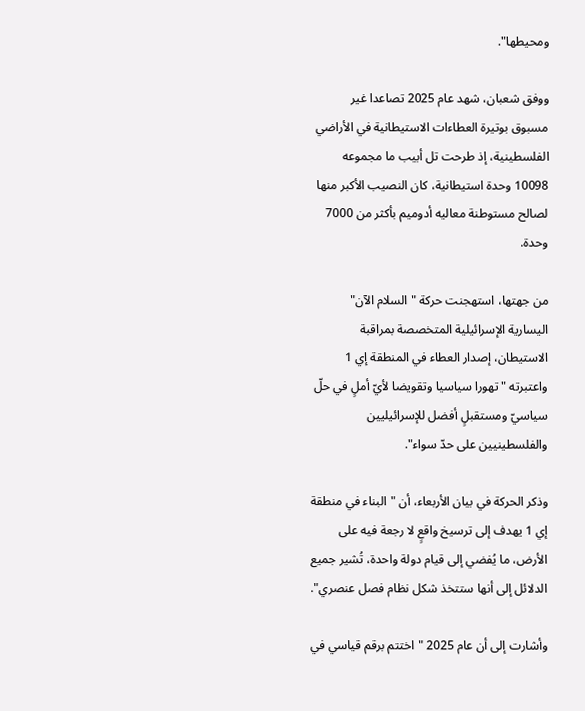ومحيطها".

ووفق شعبان، شهد عام 2025 تصاعدا غير مسبوق بوتيرة العطاءات الاستيطانية في الأراضي الفلسطينية، إذ طرحت تل أبيب ما مجموعه 10098 وحدة استيطانية، كان النصيب الأكبر منها لصالح مستوطنة معاليه أدوميم بأكثر من 7000 وحدة.

من جهتها، استهجنت حركة "السلام الآن" اليسارية الإسرائيلية المتخصصة بمراقبة الاستيطان، إصدار العطاء في المنطقة إي 1 واعتبرته "تهورا سياسيا وتقويضا لأيّ أملٍ في حلّ سياسيّ ومستقبلٍ أفضل للإسرائيليين والفلسطينيين على حدّ سواء".

وذكر الحركة في بيان الأربعاء، أن "البناء في منطقة إي 1 يهدف إلى ترسيخ واقعٍ لا رجعة فيه على الأرض، ما يُفضي إلى قيام دولة واحدة، تُشير جميع الدلائل إلى أنها ستتخذ شكل نظام فصل عنصري".

وأشارت إلى أن عام 2025 "اختتم برقم قياسي في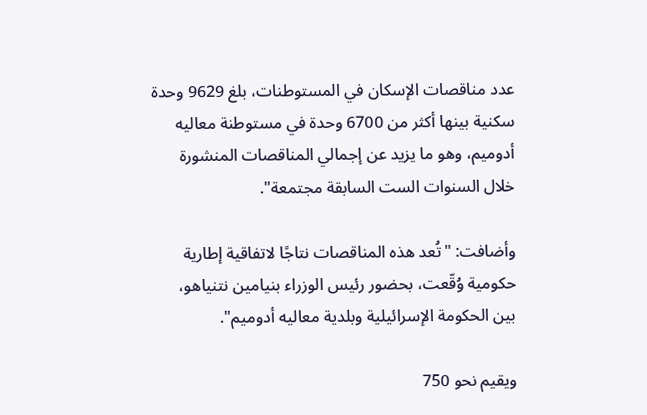عدد مناقصات الإسكان في المستوطنات، بلغ 9629 وحدة سكنية بينها أكثر من 6700 وحدة في مستوطنة معاليه أدوميم، وهو ما يزيد عن إجمالي المناقصات المنشورة خلال السنوات الست السابقة مجتمعة".

وأضافت: "تُعد هذه المناقصات نتاجًا لاتفاقية إطارية حكومية وُقّعت، بحضور رئيس الوزراء بنيامين نتنياهو، بين الحكومة الإسرائيلية وبلدية معاليه أدوميم".

ويقيم نحو 750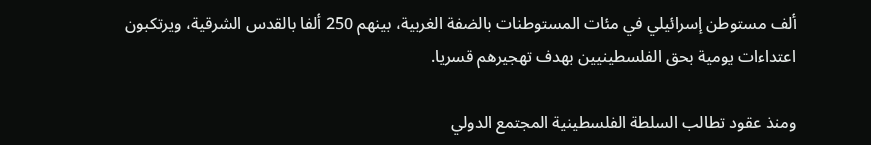ألف مستوطن إسرائيلي في مئات المستوطنات بالضفة الغربية، بينهم 250 ألفا بالقدس الشرقية، ويرتكبون اعتداءات يومية بحق الفلسطينيين بهدف تهجيرهم قسريا.

ومنذ عقود تطالب السلطة الفلسطينية المجتمع الدولي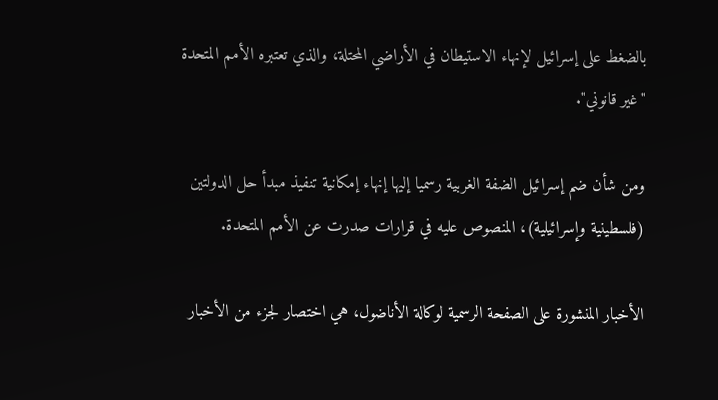بالضغط على إسرائيل لإنهاء الاستيطان في الأراضي المحتلة، والذي تعتبره الأمم المتحدة "غير قانوني".

ومن شأن ضم إسرائيل الضفة الغربية رسميا إليها إنهاء إمكانية تنفيذ مبدأ حل الدولتين (فلسطينية وإسرائيلية)، المنصوص عليه في قرارات صدرت عن الأمم المتحدة.

الأخبار المنشورة على الصفحة الرسمية لوكالة الأناضول، هي اختصار لجزء من الأخبار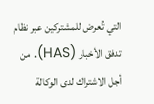التي تُعرض للمشتركين عبر نظام تدفق الأخبار (HAS). من أجل الاشتراك لدى الوكالة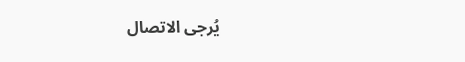يُرجى الاتصال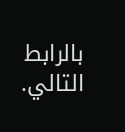بالرابط التالي.